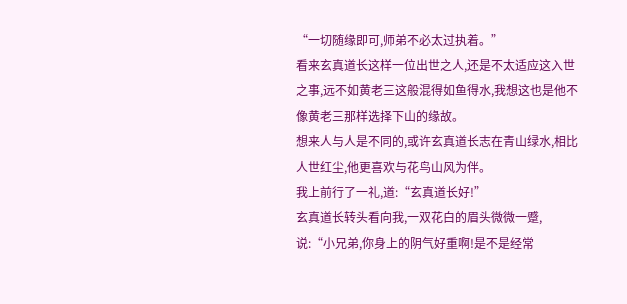“一切随缘即可,师弟不必太过执着。”
看来玄真道长这样一位出世之人,还是不太适应这入世之事,远不如黄老三这般混得如鱼得水,我想这也是他不像黄老三那样选择下山的缘故。
想来人与人是不同的,或许玄真道长志在青山绿水,相比人世红尘,他更喜欢与花鸟山风为伴。
我上前行了一礼,道:“玄真道长好!”
玄真道长转头看向我,一双花白的眉头微微一蹙,说:“小兄弟,你身上的阴气好重啊!是不是经常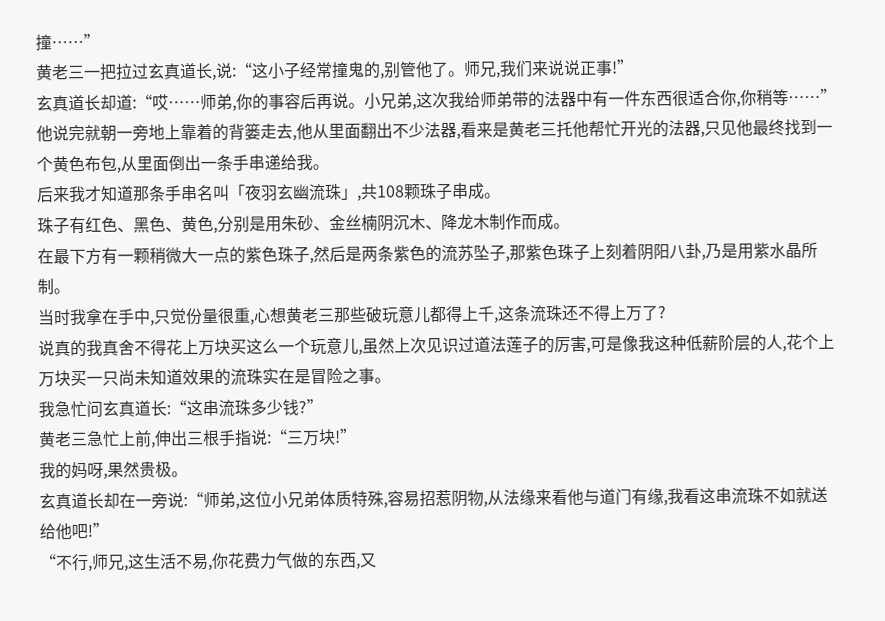撞……”
黄老三一把拉过玄真道长,说:“这小子经常撞鬼的,别管他了。师兄,我们来说说正事!”
玄真道长却道:“哎……师弟,你的事容后再说。小兄弟,这次我给师弟带的法器中有一件东西很适合你,你稍等……”
他说完就朝一旁地上靠着的背篓走去,他从里面翻出不少法器,看来是黄老三托他帮忙开光的法器,只见他最终找到一个黄色布包,从里面倒出一条手串递给我。
后来我才知道那条手串名叫「夜羽玄幽流珠」,共108颗珠子串成。
珠子有红色、黑色、黄色,分别是用朱砂、金丝楠阴沉木、降龙木制作而成。
在最下方有一颗稍微大一点的紫色珠子,然后是两条紫色的流苏坠子,那紫色珠子上刻着阴阳八卦,乃是用紫水晶所制。
当时我拿在手中,只觉份量很重,心想黄老三那些破玩意儿都得上千,这条流珠还不得上万了?
说真的我真舍不得花上万块买这么一个玩意儿,虽然上次见识过道法莲子的厉害,可是像我这种低薪阶层的人,花个上万块买一只尚未知道效果的流珠实在是冒险之事。
我急忙问玄真道长:“这串流珠多少钱?”
黄老三急忙上前,伸出三根手指说:“三万块!”
我的妈呀,果然贵极。
玄真道长却在一旁说:“师弟,这位小兄弟体质特殊,容易招惹阴物,从法缘来看他与道门有缘,我看这串流珠不如就送给他吧!”
“不行,师兄,这生活不易,你花费力气做的东西,又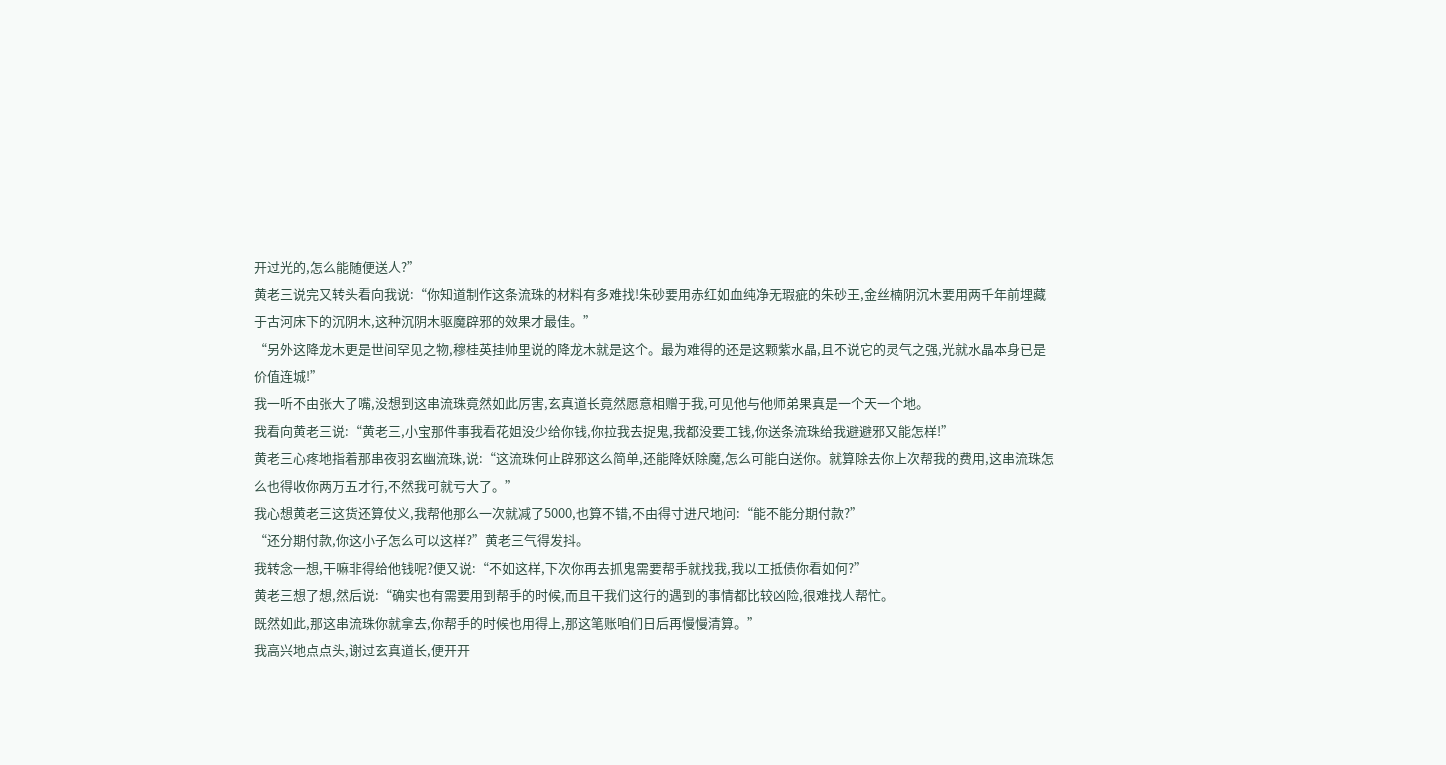开过光的,怎么能随便送人?”
黄老三说完又转头看向我说:“你知道制作这条流珠的材料有多难找!朱砂要用赤红如血纯净无瑕疵的朱砂王,金丝楠阴沉木要用两千年前埋藏于古河床下的沉阴木,这种沉阴木驱魔辟邪的效果才最佳。”
“另外这降龙木更是世间罕见之物,穆桂英挂帅里说的降龙木就是这个。最为难得的还是这颗紫水晶,且不说它的灵气之强,光就水晶本身已是价值连城!”
我一听不由张大了嘴,没想到这串流珠竟然如此厉害,玄真道长竟然愿意相赠于我,可见他与他师弟果真是一个天一个地。
我看向黄老三说:“黄老三,小宝那件事我看花姐没少给你钱,你拉我去捉鬼,我都没要工钱,你送条流珠给我避避邪又能怎样!”
黄老三心疼地指着那串夜羽玄幽流珠,说:“这流珠何止辟邪这么简单,还能降妖除魔,怎么可能白送你。就算除去你上次帮我的费用,这串流珠怎么也得收你两万五才行,不然我可就亏大了。”
我心想黄老三这货还算仗义,我帮他那么一次就减了5000,也算不错,不由得寸进尺地问:“能不能分期付款?”
“还分期付款,你这小子怎么可以这样?”黄老三气得发抖。
我转念一想,干嘛非得给他钱呢?便又说:“不如这样,下次你再去抓鬼需要帮手就找我,我以工抵债你看如何?”
黄老三想了想,然后说:“确实也有需要用到帮手的时候,而且干我们这行的遇到的事情都比较凶险,很难找人帮忙。
既然如此,那这串流珠你就拿去,你帮手的时候也用得上,那这笔账咱们日后再慢慢清算。”
我高兴地点点头,谢过玄真道长,便开开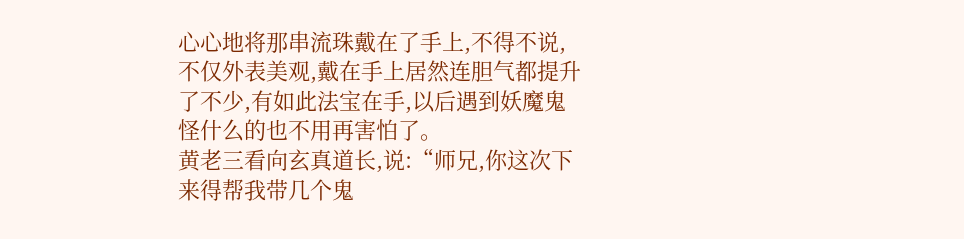心心地将那串流珠戴在了手上,不得不说,不仅外表美观,戴在手上居然连胆气都提升了不少,有如此法宝在手,以后遇到妖魔鬼怪什么的也不用再害怕了。
黄老三看向玄真道长,说:“师兄,你这次下来得帮我带几个鬼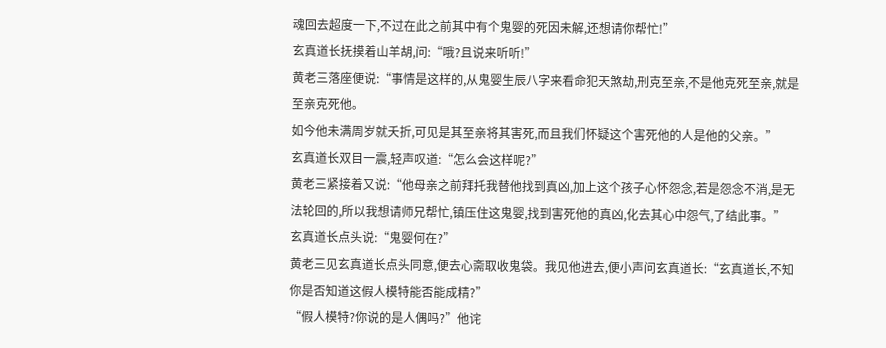魂回去超度一下,不过在此之前其中有个鬼婴的死因未解,还想请你帮忙!”
玄真道长抚摸着山羊胡,问:“哦?且说来听听!”
黄老三落座便说:“事情是这样的,从鬼婴生辰八字来看命犯天煞劫,刑克至亲,不是他克死至亲,就是至亲克死他。
如今他未满周岁就夭折,可见是其至亲将其害死,而且我们怀疑这个害死他的人是他的父亲。”
玄真道长双目一震,轻声叹道:“怎么会这样呢?”
黄老三紧接着又说:“他母亲之前拜托我替他找到真凶,加上这个孩子心怀怨念,若是怨念不消,是无法轮回的,所以我想请师兄帮忙,镇压住这鬼婴,找到害死他的真凶,化去其心中怨气,了结此事。”
玄真道长点头说:“鬼婴何在?”
黄老三见玄真道长点头同意,便去心斋取收鬼袋。我见他进去,便小声问玄真道长:“玄真道长,不知你是否知道这假人模特能否能成精?”
“假人模特?你说的是人偶吗?”他诧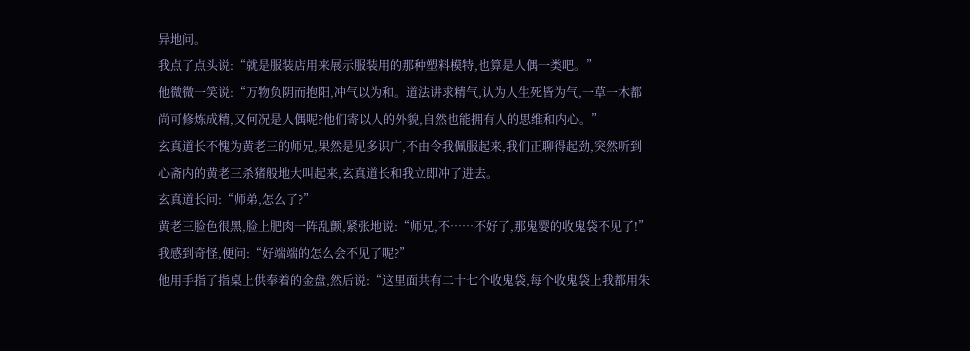异地问。
我点了点头说:“就是服装店用来展示服装用的那种塑料模特,也算是人偶一类吧。”
他微微一笑说:“万物负阴而抱阳,冲气以为和。道法讲求精气,认为人生死皆为气,一草一木都尚可修炼成精,又何况是人偶呢?他们寄以人的外貌,自然也能拥有人的思维和内心。”
玄真道长不愧为黄老三的师兄,果然是见多识广,不由令我佩服起来,我们正聊得起劲,突然听到心斋内的黄老三杀猪般地大叫起来,玄真道长和我立即冲了进去。
玄真道长问:“师弟,怎么了?”
黄老三脸色很黑,脸上肥肉一阵乱颤,紧张地说:“师兄,不……不好了,那鬼婴的收鬼袋不见了!”
我感到奇怪,便问:“好端端的怎么会不见了呢?”
他用手指了指桌上供奉着的金盘,然后说:“这里面共有二十七个收鬼袋,每个收鬼袋上我都用朱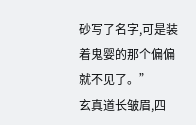砂写了名字,可是装着鬼婴的那个偏偏就不见了。”
玄真道长皱眉,四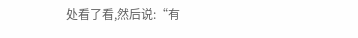处看了看,然后说:“有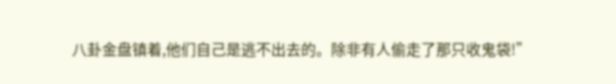八卦金盘镇着,他们自己是逃不出去的。除非有人偷走了那只收鬼袋!”